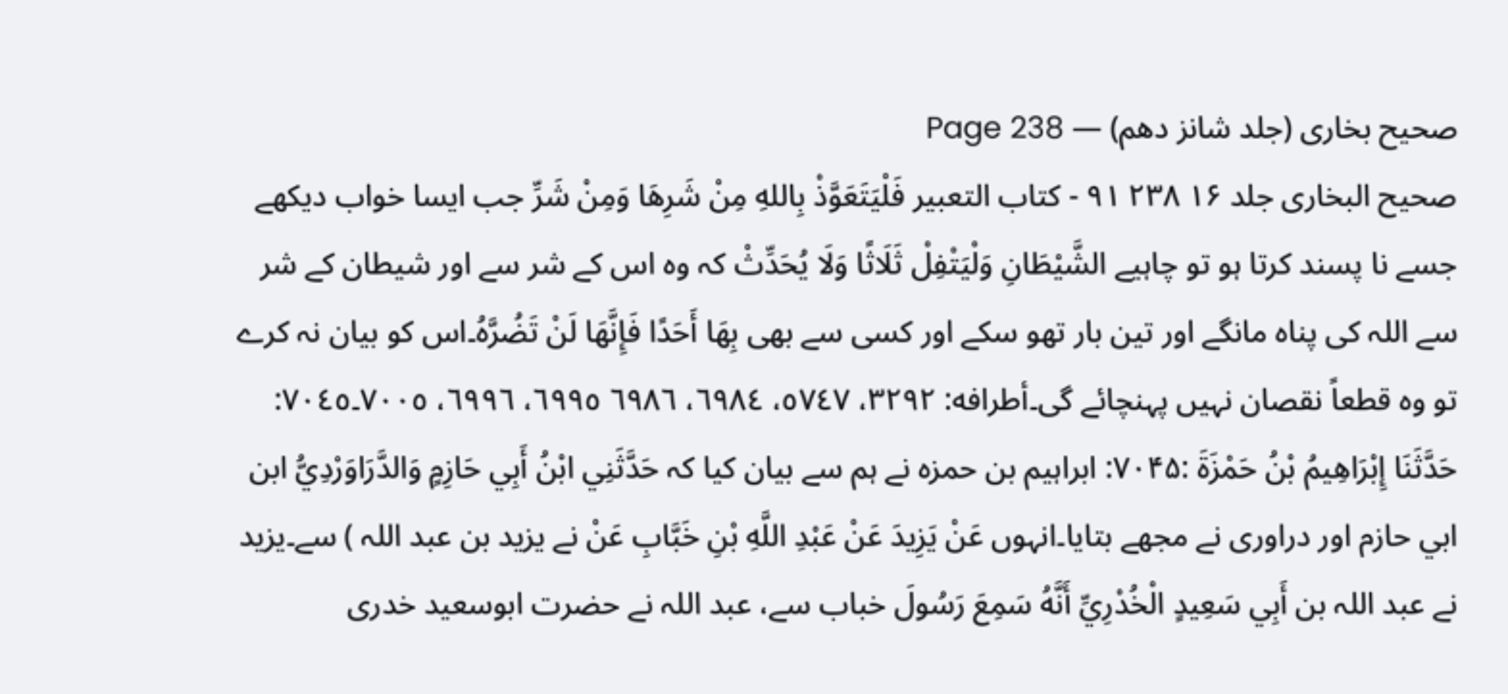صحیح بخاری (جلد شانز دھم) — Page 238
صحیح البخاری جلد ۱۶ ۲۳۸ ۹۱ - كتاب التعبير فَلْيَتَعَوَّذْ بِاللهِ مِنْ شَرِهَا وَمِنْ شَرِّ جب ایسا خواب دیکھے جسے نا پسند کرتا ہو تو چاہیے الشَّيْطَانِ وَلْيَتْفِلْ ثَلَاثًا وَلَا يُحَدِّثْ کہ وہ اس کے شر سے اور شیطان کے شر سے اللہ کی پناہ مانگے اور تین بار تھو سکے اور کسی سے بھی بِهَا أَحَدًا فَإِنَّهَا لَنْ تَضُرَّهُ۔اس کو بیان نہ کرے تو وہ قطعاً نقصان نہیں پہنچائے گی۔أطرافه: ۳۲۹۲، ٥٧٤٧، ٦٩٨٤، ٦٩٨٦ ٦٩٩٥، ٦٩٩٦، ٧٠٠٥۔٧٠٤٥: حَدَّثَنَا إِبْرَاهِيمُ بْنُ حَمْزَةَ :۷۰۴۵: ابراہیم بن حمزہ نے ہم سے بیان کیا کہ حَدَّثَنِي ابْنُ أَبِي حَازِمٍ وَالدَّرَاوَرْدِيُّ ابن ابي حازم اور دراوری نے مجھے بتایا۔انہوں عَنْ يَزِيدَ عَنْ عَبْدِ اللَّهِ بْنِ خَبَّابِ عَنْ نے یزید بن عبد اللہ ) سے۔یزید نے عبد اللہ بن أَبِي سَعِيدٍ الْخُدْرِيِّ أَنَّهُ سَمِعَ رَسُولَ خباب سے، عبد اللہ نے حضرت ابوسعید خدری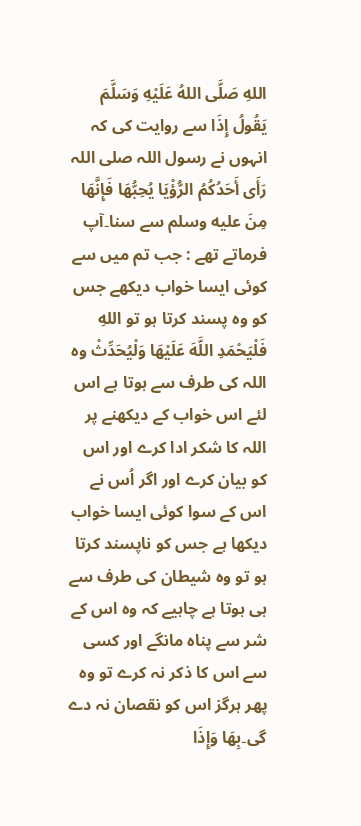اللهِ صَلَّى اللهُ عَلَيْهِ وَسَلَّمَ يَقُولُ إِذَا سے روایت کی کہ انہوں نے رسول اللہ صلی اللہ رَأَى أَحَدُكُمُ الرُّؤْيَا يُحِبُّهَا فَإِنَّهَا مِنَ عليه وسلم سے سنا۔آپ فرماتے تھے : جب تم میں سے کوئی ایسا خواب دیکھے جس کو وہ پسند کرتا ہو تو اللهِ فَلْيَحْمَدِ اللَّهَ عَلَيْهَا وَلْيُحَدِّثْ وہ اللہ کی طرف سے ہوتا ہے اس لئے اس خواب کے دیکھنے پر اللہ کا شکر ادا کرے اور اس کو بیان کرے اور اگر اُس نے اس کے سوا کوئی ایسا خواب دیکھا ہے جس کو ناپسند کرتا ہو تو وہ شیطان کی طرف سے ہی ہوتا ہے چاہیے کہ وہ اس کے شر سے پناہ مانگے اور کسی سے اس کا ذکر نہ کرے تو وہ پھر ہرگز اس کو نقصان نہ دے گی۔بِهَا وَإِذَا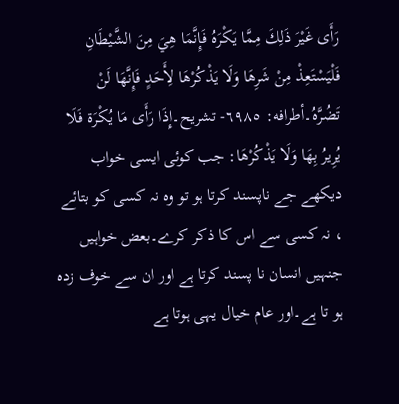رَأَى غَيْرَ ذَلِكَ مِمَّا يَكْرَهُ فَإِنَّمَا هِيَ مِنَ الشَّيْطَانِ فَلْيَسْتَعِذْ مِنْ شَرِهَا وَلَا يَذْكُرْهَا لِأَحَدٍ فَإِنَّهَا لَنْ تَضُرَّهُ۔أطرافه: ٦٩٨٥- تشريح۔إِذَا رَأَى مَا يُكْرَة فَلَا يُرِيرُ بِهَا وَلَا يَذْكُرْهَا: جب کوئی ایسی خواب دیکھے جے ناپسند کرتا ہو تو وہ نہ کسی کو بتائے ، نہ کسی سے اس کا ذکر کرے۔بعض خواہیں جنہیں انسان نا پسند کرتا ہے اور ان سے خوف زدہ ہو تا ہے۔اور عام خیال یہی ہوتا ہے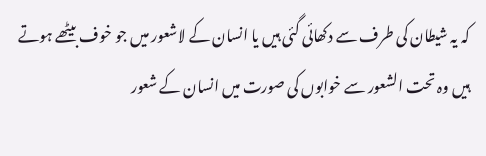کہ یہ شیطان کی طرف سے دکھائی گئی ہیں یا انسان کے لاشعور میں جو خوف بیٹھے ہوتے ہیں وہ تحت الشعور سے خوابوں کی صورت میں انسان کے شعور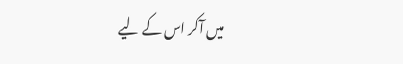میں آکر اس کے لیے